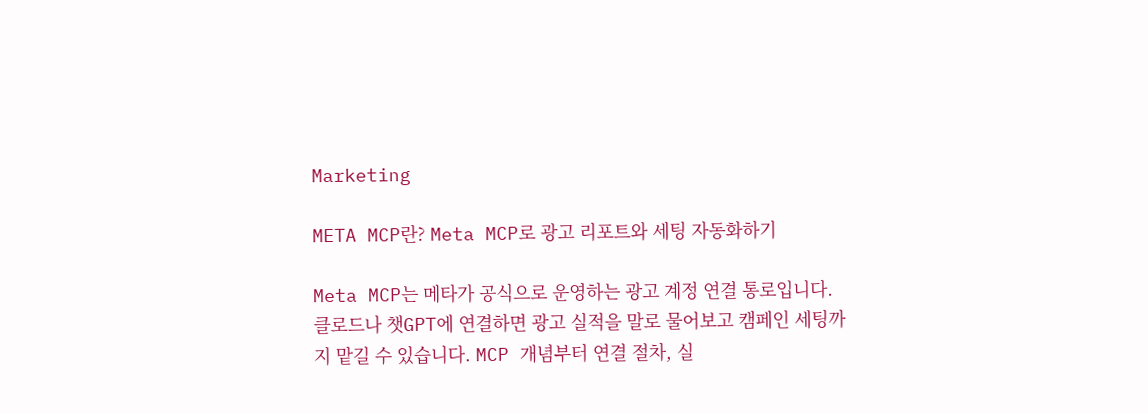Marketing

META MCP란? Meta MCP로 광고 리포트와 세팅 자동화하기

Meta MCP는 메타가 공식으로 운영하는 광고 계정 연결 통로입니다. 클로드나 챗GPT에 연결하면 광고 실적을 말로 물어보고 캠페인 세팅까지 맡길 수 있습니다. MCP 개념부터 연결 절차, 실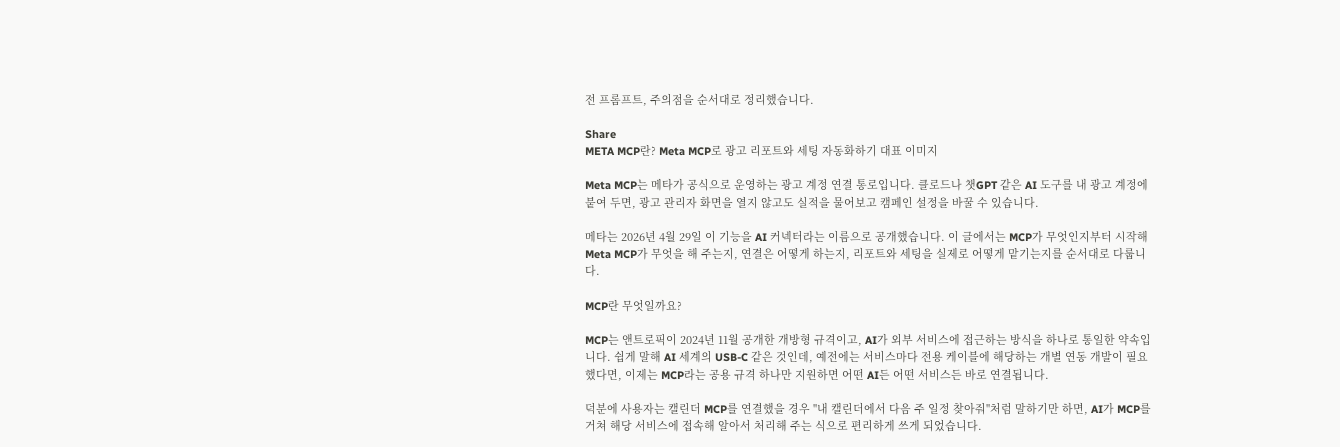전 프롬프트, 주의점을 순서대로 정리했습니다.

Share
META MCP란? Meta MCP로 광고 리포트와 세팅 자동화하기 대표 이미지

Meta MCP는 메타가 공식으로 운영하는 광고 계정 연결 통로입니다. 클로드나 챗GPT 같은 AI 도구를 내 광고 계정에 붙여 두면, 광고 관리자 화면을 열지 않고도 실적을 물어보고 캠페인 설정을 바꿀 수 있습니다.

메타는 2026년 4월 29일 이 기능을 AI 커넥터라는 이름으로 공개했습니다. 이 글에서는 MCP가 무엇인지부터 시작해 Meta MCP가 무엇을 해 주는지, 연결은 어떻게 하는지, 리포트와 세팅을 실제로 어떻게 맡기는지를 순서대로 다룹니다.

MCP란 무엇일까요?

MCP는 앤트로픽이 2024년 11월 공개한 개방형 규격이고, AI가 외부 서비스에 접근하는 방식을 하나로 통일한 약속입니다. 쉽게 말해 AI 세계의 USB-C 같은 것인데, 예전에는 서비스마다 전용 케이블에 해당하는 개별 연동 개발이 필요했다면, 이제는 MCP라는 공용 규격 하나만 지원하면 어떤 AI든 어떤 서비스든 바로 연결됩니다.

덕분에 사용자는 캘린더 MCP를 연결했을 경우 "내 캘린더에서 다음 주 일정 찾아줘"처럼 말하기만 하면, AI가 MCP를 거쳐 해당 서비스에 접속해 알아서 처리해 주는 식으로 편리하게 쓰게 되었습니다.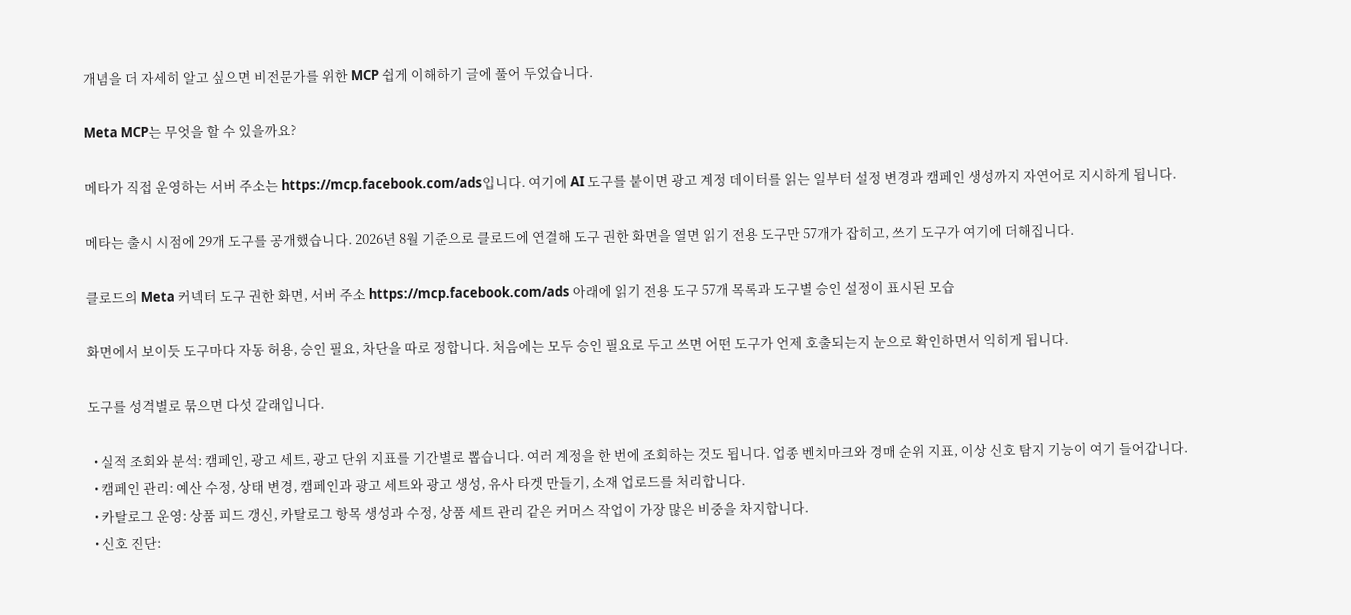개념을 더 자세히 알고 싶으면 비전문가를 위한 MCP 쉽게 이해하기 글에 풀어 두었습니다.

Meta MCP는 무엇을 할 수 있을까요?

메타가 직접 운영하는 서버 주소는 https://mcp.facebook.com/ads입니다. 여기에 AI 도구를 붙이면 광고 계정 데이터를 읽는 일부터 설정 변경과 캠페인 생성까지 자연어로 지시하게 됩니다.

메타는 출시 시점에 29개 도구를 공개했습니다. 2026년 8월 기준으로 클로드에 연결해 도구 권한 화면을 열면 읽기 전용 도구만 57개가 잡히고, 쓰기 도구가 여기에 더해집니다.

클로드의 Meta 커넥터 도구 권한 화면, 서버 주소 https://mcp.facebook.com/ads 아래에 읽기 전용 도구 57개 목록과 도구별 승인 설정이 표시된 모습

화면에서 보이듯 도구마다 자동 허용, 승인 필요, 차단을 따로 정합니다. 처음에는 모두 승인 필요로 두고 쓰면 어떤 도구가 언제 호출되는지 눈으로 확인하면서 익히게 됩니다.

도구를 성격별로 묶으면 다섯 갈래입니다.

  • 실적 조회와 분석: 캠페인, 광고 세트, 광고 단위 지표를 기간별로 뽑습니다. 여러 계정을 한 번에 조회하는 것도 됩니다. 업종 벤치마크와 경매 순위 지표, 이상 신호 탐지 기능이 여기 들어갑니다.
  • 캠페인 관리: 예산 수정, 상태 변경, 캠페인과 광고 세트와 광고 생성, 유사 타겟 만들기, 소재 업로드를 처리합니다.
  • 카탈로그 운영: 상품 피드 갱신, 카탈로그 항목 생성과 수정, 상품 세트 관리 같은 커머스 작업이 가장 많은 비중을 차지합니다.
  • 신호 진단: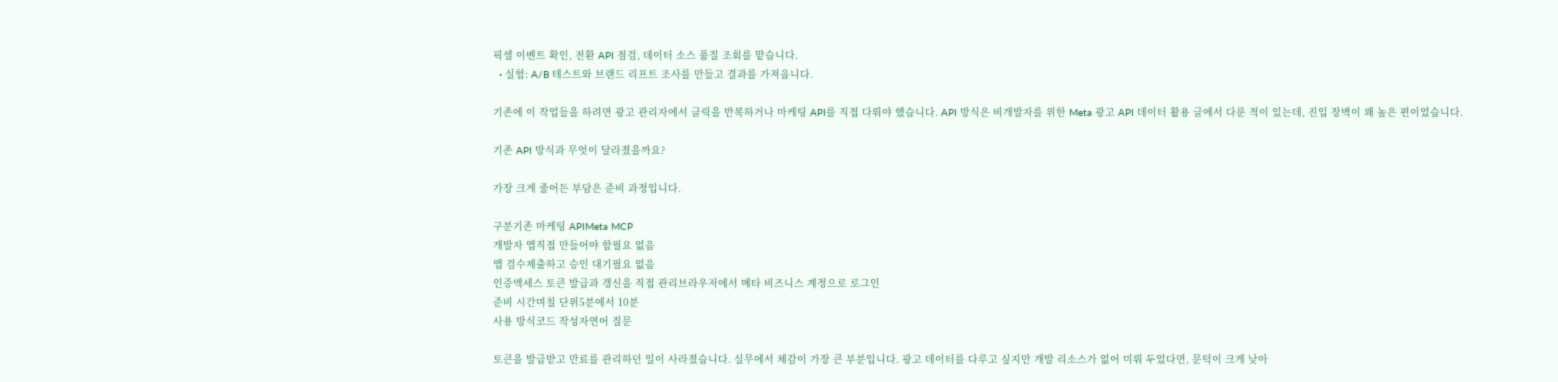픽셀 이벤트 확인, 전환 API 점검, 데이터 소스 품질 조회를 맡습니다.
  • 실험: A/B 테스트와 브랜드 리프트 조사를 만들고 결과를 가져옵니다.

기존에 이 작업들을 하려면 광고 관리자에서 클릭을 반복하거나 마케팅 API를 직접 다뤄야 했습니다. API 방식은 비개발자를 위한 Meta 광고 API 데이터 활용 글에서 다룬 적이 있는데, 진입 장벽이 꽤 높은 편이었습니다.

기존 API 방식과 무엇이 달라졌을까요?

가장 크게 줄어든 부담은 준비 과정입니다.

구분기존 마케팅 APIMeta MCP
개발자 앱직접 만들어야 함필요 없음
앱 검수제출하고 승인 대기필요 없음
인증액세스 토큰 발급과 갱신을 직접 관리브라우저에서 메타 비즈니스 계정으로 로그인
준비 시간며칠 단위5분에서 10분
사용 방식코드 작성자연어 질문

토큰을 발급받고 만료를 관리하던 일이 사라졌습니다. 실무에서 체감이 가장 큰 부분입니다. 광고 데이터를 다루고 싶지만 개발 리소스가 없어 미뤄 두었다면, 문턱이 크게 낮아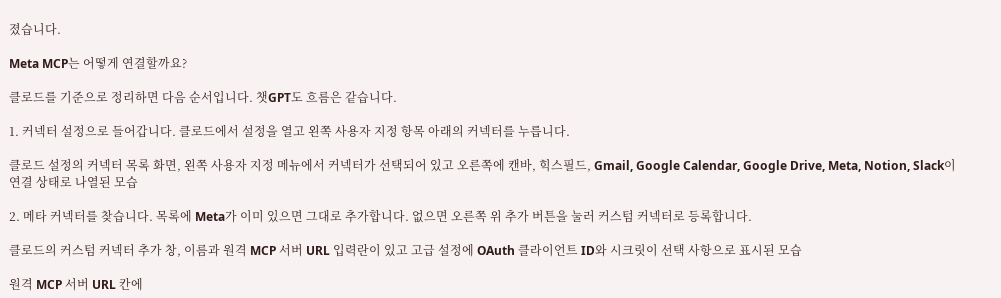졌습니다.

Meta MCP는 어떻게 연결할까요?

클로드를 기준으로 정리하면 다음 순서입니다. 챗GPT도 흐름은 같습니다.

1. 커넥터 설정으로 들어갑니다. 클로드에서 설정을 열고 왼쪽 사용자 지정 항목 아래의 커넥터를 누릅니다.

클로드 설정의 커넥터 목록 화면, 왼쪽 사용자 지정 메뉴에서 커넥터가 선택되어 있고 오른쪽에 캔바, 힉스필드, Gmail, Google Calendar, Google Drive, Meta, Notion, Slack이 연결 상태로 나열된 모습

2. 메타 커넥터를 찾습니다. 목록에 Meta가 이미 있으면 그대로 추가합니다. 없으면 오른쪽 위 추가 버튼을 눌러 커스텀 커넥터로 등록합니다.

클로드의 커스텀 커넥터 추가 창, 이름과 원격 MCP 서버 URL 입력란이 있고 고급 설정에 OAuth 클라이언트 ID와 시크릿이 선택 사항으로 표시된 모습

원격 MCP 서버 URL 칸에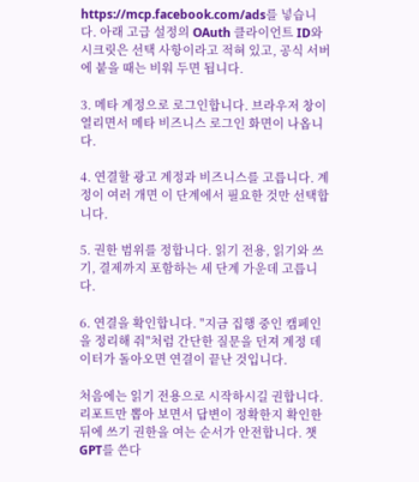https://mcp.facebook.com/ads를 넣습니다. 아래 고급 설정의 OAuth 클라이언트 ID와 시크릿은 선택 사항이라고 적혀 있고, 공식 서버에 붙을 때는 비워 두면 됩니다.

3. 메타 계정으로 로그인합니다. 브라우저 창이 열리면서 메타 비즈니스 로그인 화면이 나옵니다.

4. 연결할 광고 계정과 비즈니스를 고릅니다. 계정이 여러 개면 이 단계에서 필요한 것만 선택합니다.

5. 권한 범위를 정합니다. 읽기 전용, 읽기와 쓰기, 결제까지 포함하는 세 단계 가운데 고릅니다.

6. 연결을 확인합니다. "지금 집행 중인 캠페인을 정리해 줘"처럼 간단한 질문을 던져 계정 데이터가 돌아오면 연결이 끝난 것입니다.

처음에는 읽기 전용으로 시작하시길 권합니다. 리포트만 뽑아 보면서 답변이 정확한지 확인한 뒤에 쓰기 권한을 여는 순서가 안전합니다. 챗GPT를 쓴다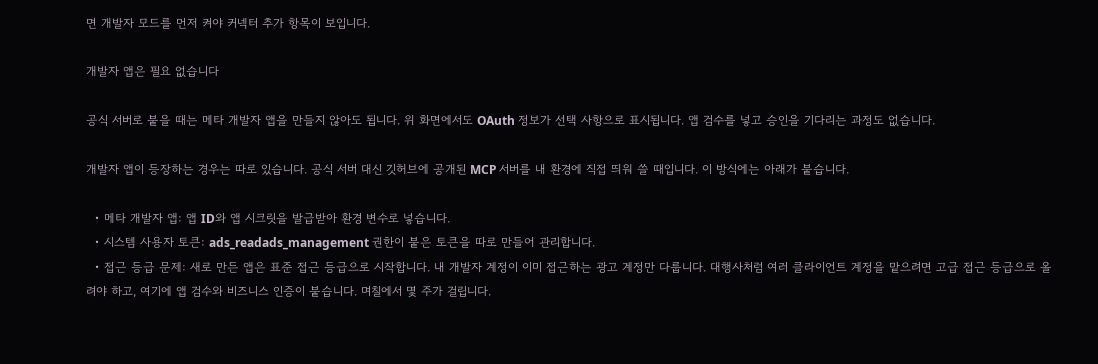면 개발자 모드를 먼저 켜야 커넥터 추가 항목이 보입니다.

개발자 앱은 필요 없습니다

공식 서버로 붙을 때는 메타 개발자 앱을 만들지 않아도 됩니다. 위 화면에서도 OAuth 정보가 선택 사항으로 표시됩니다. 앱 검수를 넣고 승인을 기다리는 과정도 없습니다.

개발자 앱이 등장하는 경우는 따로 있습니다. 공식 서버 대신 깃허브에 공개된 MCP 서버를 내 환경에 직접 띄워 쓸 때입니다. 이 방식에는 아래가 붙습니다.

  • 메타 개발자 앱: 앱 ID와 앱 시크릿을 발급받아 환경 변수로 넣습니다.
  • 시스템 사용자 토큰: ads_readads_management 권한이 붙은 토큰을 따로 만들어 관리합니다.
  • 접근 등급 문제: 새로 만든 앱은 표준 접근 등급으로 시작합니다. 내 개발자 계정이 이미 접근하는 광고 계정만 다룹니다. 대행사처럼 여러 클라이언트 계정을 맡으려면 고급 접근 등급으로 올려야 하고, 여기에 앱 검수와 비즈니스 인증이 붙습니다. 며칠에서 몇 주가 걸립니다.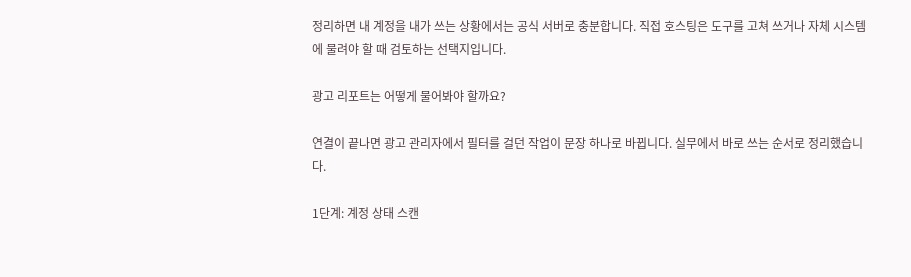정리하면 내 계정을 내가 쓰는 상황에서는 공식 서버로 충분합니다. 직접 호스팅은 도구를 고쳐 쓰거나 자체 시스템에 물려야 할 때 검토하는 선택지입니다.

광고 리포트는 어떻게 물어봐야 할까요?

연결이 끝나면 광고 관리자에서 필터를 걸던 작업이 문장 하나로 바뀝니다. 실무에서 바로 쓰는 순서로 정리했습니다.

1단계: 계정 상태 스캔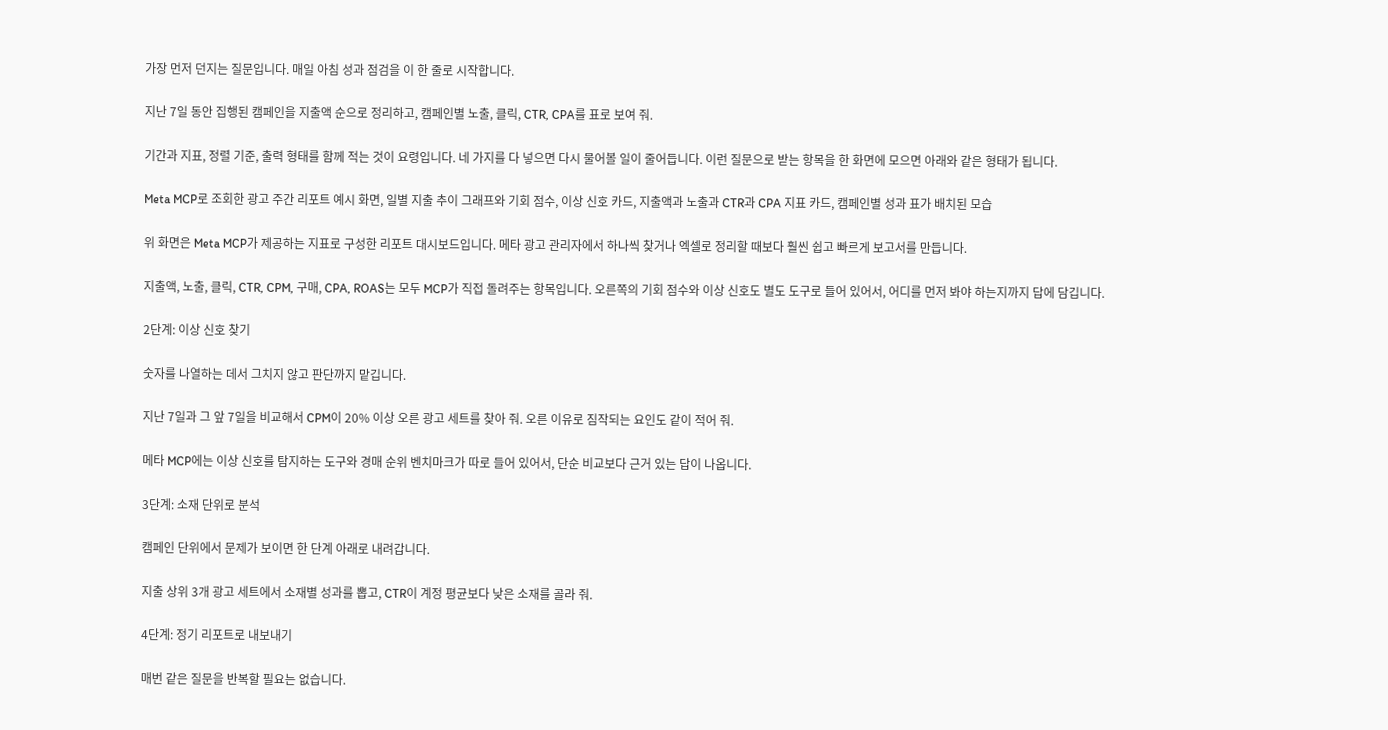가장 먼저 던지는 질문입니다. 매일 아침 성과 점검을 이 한 줄로 시작합니다.

지난 7일 동안 집행된 캠페인을 지출액 순으로 정리하고, 캠페인별 노출, 클릭, CTR, CPA를 표로 보여 줘.

기간과 지표, 정렬 기준, 출력 형태를 함께 적는 것이 요령입니다. 네 가지를 다 넣으면 다시 물어볼 일이 줄어듭니다. 이런 질문으로 받는 항목을 한 화면에 모으면 아래와 같은 형태가 됩니다.

Meta MCP로 조회한 광고 주간 리포트 예시 화면, 일별 지출 추이 그래프와 기회 점수, 이상 신호 카드, 지출액과 노출과 CTR과 CPA 지표 카드, 캠페인별 성과 표가 배치된 모습

위 화면은 Meta MCP가 제공하는 지표로 구성한 리포트 대시보드입니다. 메타 광고 관리자에서 하나씩 찾거나 엑셀로 정리할 때보다 훨씬 쉽고 빠르게 보고서를 만듭니다.

지출액, 노출, 클릭, CTR, CPM, 구매, CPA, ROAS는 모두 MCP가 직접 돌려주는 항목입니다. 오른쪽의 기회 점수와 이상 신호도 별도 도구로 들어 있어서, 어디를 먼저 봐야 하는지까지 답에 담깁니다.

2단계: 이상 신호 찾기

숫자를 나열하는 데서 그치지 않고 판단까지 맡깁니다.

지난 7일과 그 앞 7일을 비교해서 CPM이 20% 이상 오른 광고 세트를 찾아 줘. 오른 이유로 짐작되는 요인도 같이 적어 줘.

메타 MCP에는 이상 신호를 탐지하는 도구와 경매 순위 벤치마크가 따로 들어 있어서, 단순 비교보다 근거 있는 답이 나옵니다.

3단계: 소재 단위로 분석

캠페인 단위에서 문제가 보이면 한 단계 아래로 내려갑니다.

지출 상위 3개 광고 세트에서 소재별 성과를 뽑고, CTR이 계정 평균보다 낮은 소재를 골라 줘.

4단계: 정기 리포트로 내보내기

매번 같은 질문을 반복할 필요는 없습니다.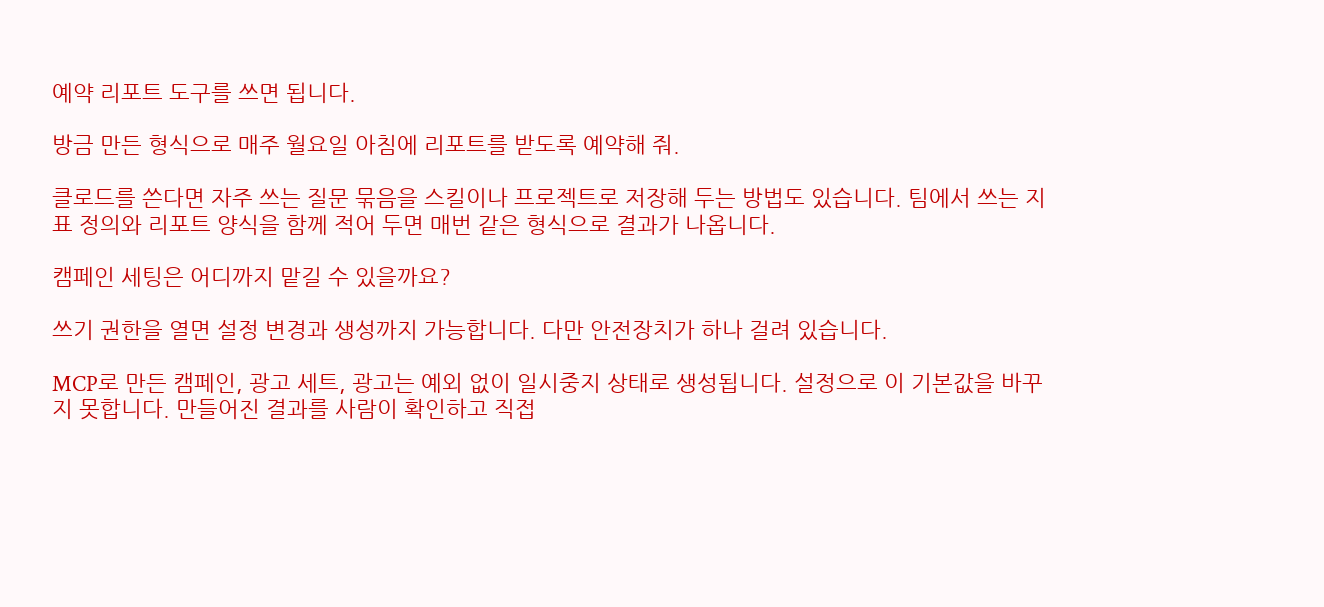예약 리포트 도구를 쓰면 됩니다.

방금 만든 형식으로 매주 월요일 아침에 리포트를 받도록 예약해 줘.

클로드를 쓴다면 자주 쓰는 질문 묶음을 스킬이나 프로젝트로 저장해 두는 방법도 있습니다. 팀에서 쓰는 지표 정의와 리포트 양식을 함께 적어 두면 매번 같은 형식으로 결과가 나옵니다.

캠페인 세팅은 어디까지 맡길 수 있을까요?

쓰기 권한을 열면 설정 변경과 생성까지 가능합니다. 다만 안전장치가 하나 걸려 있습니다.

MCP로 만든 캠페인, 광고 세트, 광고는 예외 없이 일시중지 상태로 생성됩니다. 설정으로 이 기본값을 바꾸지 못합니다. 만들어진 결과를 사람이 확인하고 직접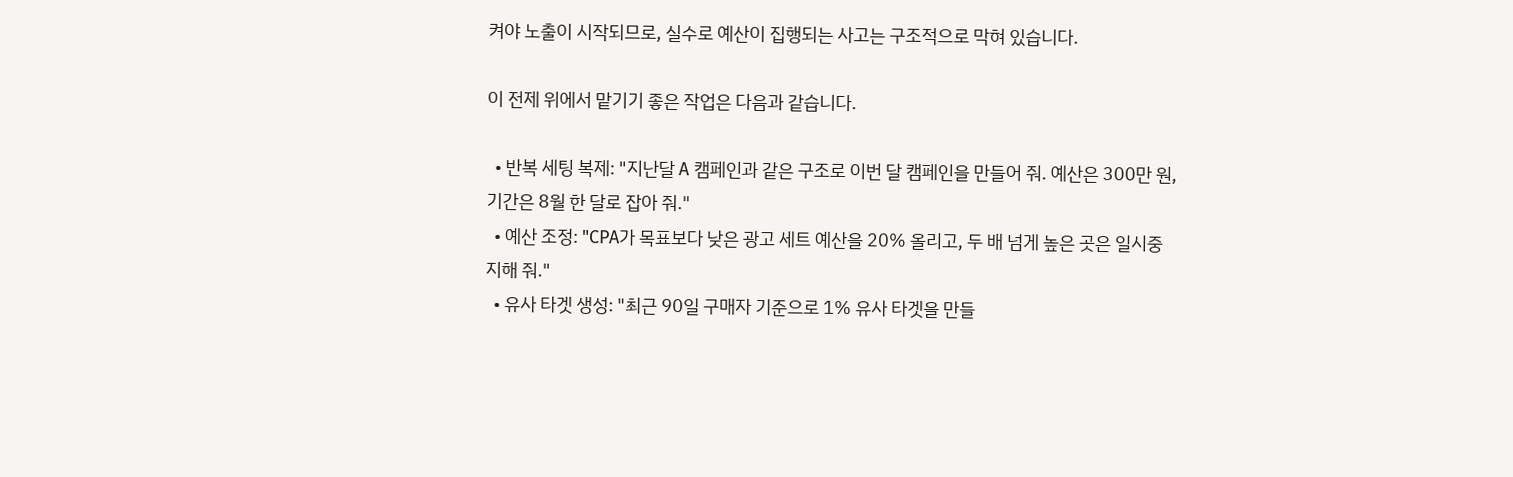켜야 노출이 시작되므로, 실수로 예산이 집행되는 사고는 구조적으로 막혀 있습니다.

이 전제 위에서 맡기기 좋은 작업은 다음과 같습니다.

  • 반복 세팅 복제: "지난달 A 캠페인과 같은 구조로 이번 달 캠페인을 만들어 줘. 예산은 300만 원, 기간은 8월 한 달로 잡아 줘."
  • 예산 조정: "CPA가 목표보다 낮은 광고 세트 예산을 20% 올리고, 두 배 넘게 높은 곳은 일시중지해 줘."
  • 유사 타겟 생성: "최근 90일 구매자 기준으로 1% 유사 타겟을 만들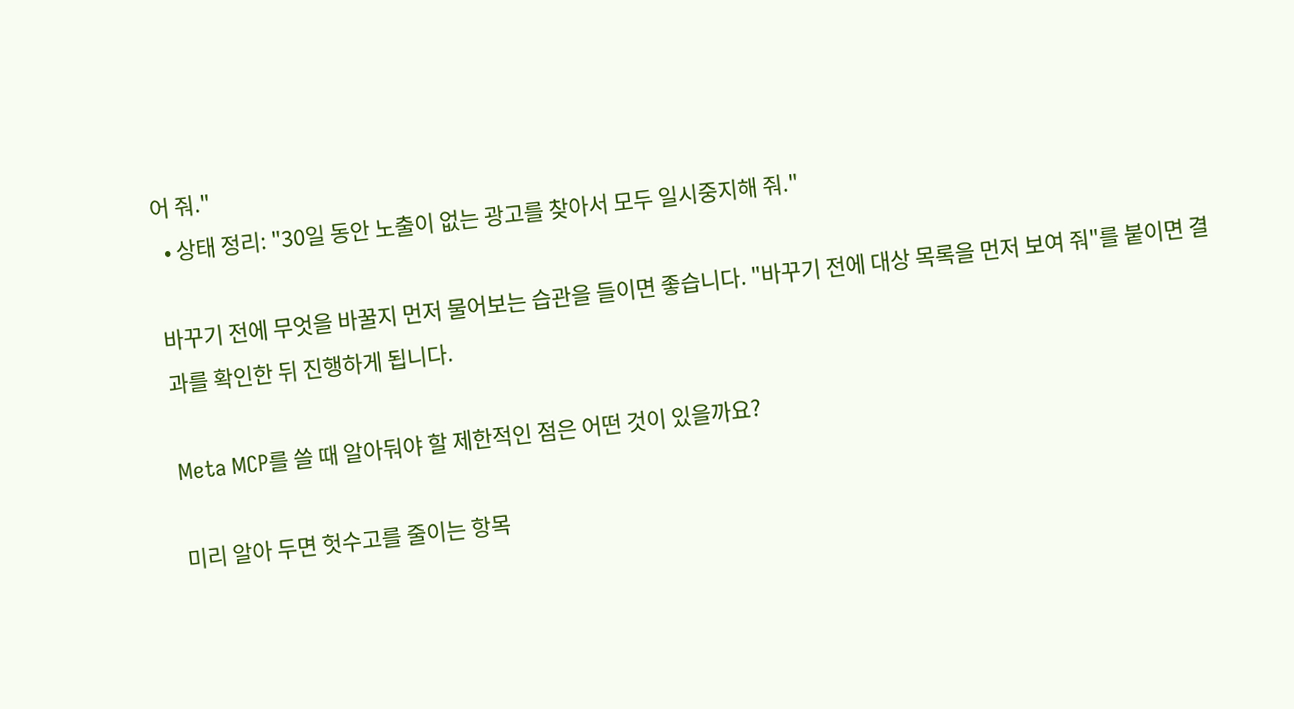어 줘."
  • 상태 정리: "30일 동안 노출이 없는 광고를 찾아서 모두 일시중지해 줘."

바꾸기 전에 무엇을 바꿀지 먼저 물어보는 습관을 들이면 좋습니다. "바꾸기 전에 대상 목록을 먼저 보여 줘"를 붙이면 결과를 확인한 뒤 진행하게 됩니다.

Meta MCP를 쓸 때 알아둬야 할 제한적인 점은 어떤 것이 있을까요?

미리 알아 두면 헛수고를 줄이는 항목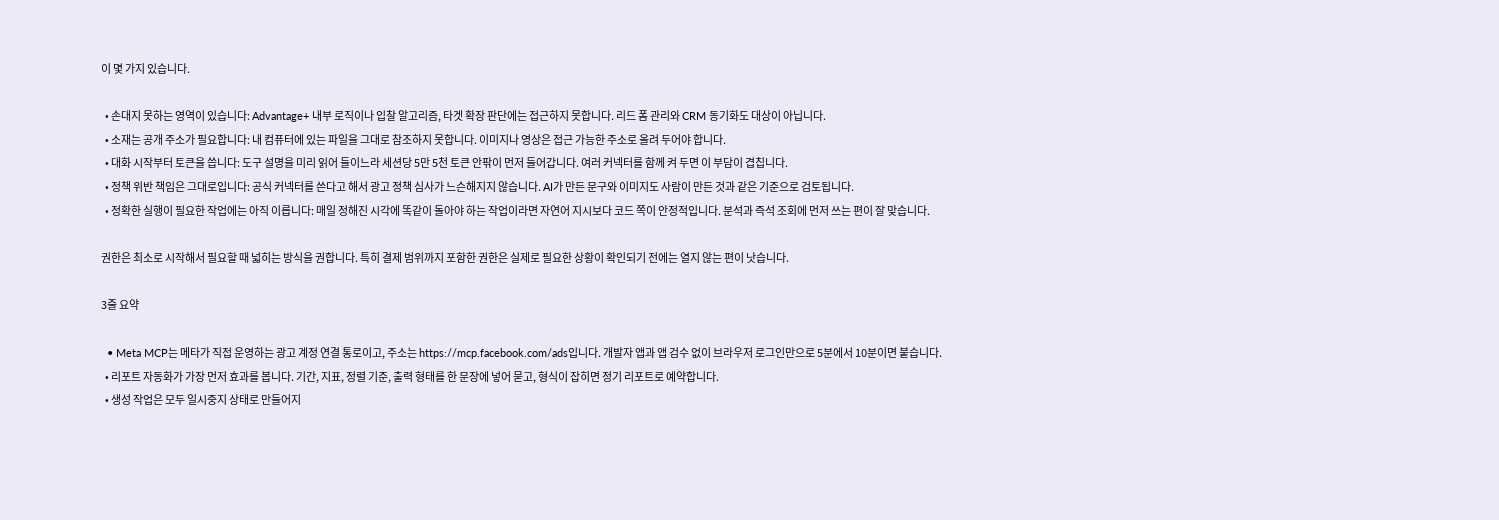이 몇 가지 있습니다.

  • 손대지 못하는 영역이 있습니다: Advantage+ 내부 로직이나 입찰 알고리즘, 타겟 확장 판단에는 접근하지 못합니다. 리드 폼 관리와 CRM 동기화도 대상이 아닙니다.
  • 소재는 공개 주소가 필요합니다: 내 컴퓨터에 있는 파일을 그대로 참조하지 못합니다. 이미지나 영상은 접근 가능한 주소로 올려 두어야 합니다.
  • 대화 시작부터 토큰을 씁니다: 도구 설명을 미리 읽어 들이느라 세션당 5만 5천 토큰 안팎이 먼저 들어갑니다. 여러 커넥터를 함께 켜 두면 이 부담이 겹칩니다.
  • 정책 위반 책임은 그대로입니다: 공식 커넥터를 쓴다고 해서 광고 정책 심사가 느슨해지지 않습니다. AI가 만든 문구와 이미지도 사람이 만든 것과 같은 기준으로 검토됩니다.
  • 정확한 실행이 필요한 작업에는 아직 이릅니다: 매일 정해진 시각에 똑같이 돌아야 하는 작업이라면 자연어 지시보다 코드 쪽이 안정적입니다. 분석과 즉석 조회에 먼저 쓰는 편이 잘 맞습니다.

권한은 최소로 시작해서 필요할 때 넓히는 방식을 권합니다. 특히 결제 범위까지 포함한 권한은 실제로 필요한 상황이 확인되기 전에는 열지 않는 편이 낫습니다.

3줄 요약

  • Meta MCP는 메타가 직접 운영하는 광고 계정 연결 통로이고, 주소는 https://mcp.facebook.com/ads입니다. 개발자 앱과 앱 검수 없이 브라우저 로그인만으로 5분에서 10분이면 붙습니다.
  • 리포트 자동화가 가장 먼저 효과를 봅니다. 기간, 지표, 정렬 기준, 출력 형태를 한 문장에 넣어 묻고, 형식이 잡히면 정기 리포트로 예약합니다.
  • 생성 작업은 모두 일시중지 상태로 만들어지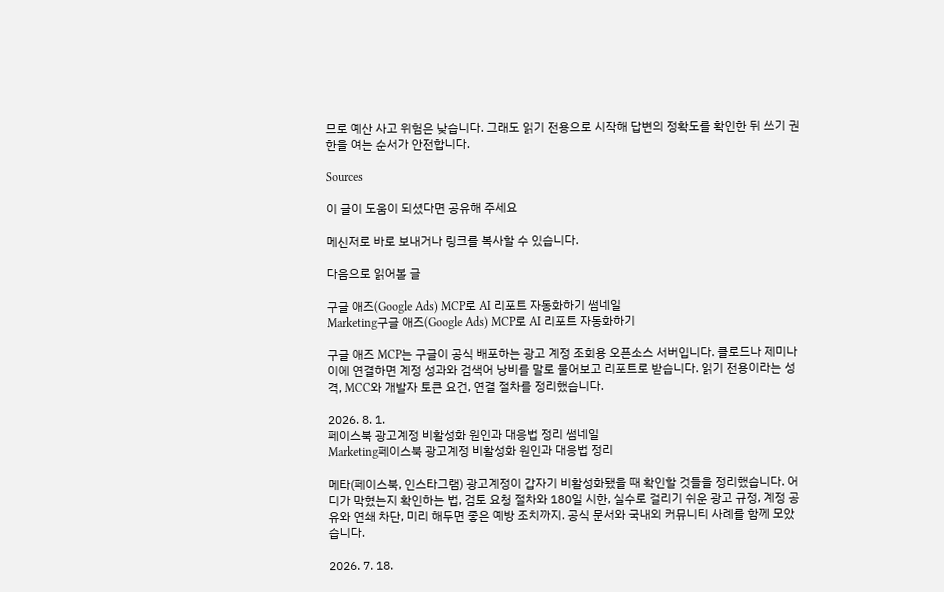므로 예산 사고 위험은 낮습니다. 그래도 읽기 전용으로 시작해 답변의 정확도를 확인한 뒤 쓰기 권한을 여는 순서가 안전합니다.

Sources

이 글이 도움이 되셨다면 공유해 주세요

메신저로 바로 보내거나 링크를 복사할 수 있습니다.

다음으로 읽어볼 글

구글 애즈(Google Ads) MCP로 AI 리포트 자동화하기 썸네일
Marketing구글 애즈(Google Ads) MCP로 AI 리포트 자동화하기

구글 애즈 MCP는 구글이 공식 배포하는 광고 계정 조회용 오픈소스 서버입니다. 클로드나 제미나이에 연결하면 계정 성과와 검색어 낭비를 말로 물어보고 리포트로 받습니다. 읽기 전용이라는 성격, MCC와 개발자 토큰 요건, 연결 절차를 정리했습니다.

2026. 8. 1.
페이스북 광고계정 비활성화 원인과 대응법 정리 썸네일
Marketing페이스북 광고계정 비활성화 원인과 대응법 정리

메타(페이스북, 인스타그램) 광고계정이 갑자기 비활성화됐을 때 확인할 것들을 정리했습니다. 어디가 막혔는지 확인하는 법, 검토 요청 절차와 180일 시한, 실수로 걸리기 쉬운 광고 규정, 계정 공유와 연쇄 차단, 미리 해두면 좋은 예방 조치까지. 공식 문서와 국내외 커뮤니티 사례를 함께 모았습니다.

2026. 7. 18.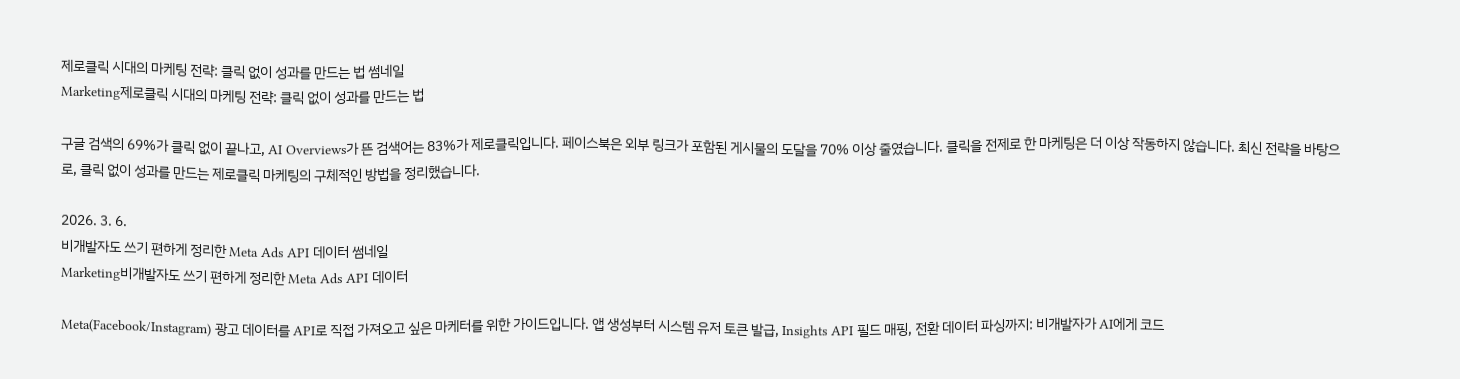제로클릭 시대의 마케팅 전략: 클릭 없이 성과를 만드는 법 썸네일
Marketing제로클릭 시대의 마케팅 전략: 클릭 없이 성과를 만드는 법

구글 검색의 69%가 클릭 없이 끝나고, AI Overviews가 뜬 검색어는 83%가 제로클릭입니다. 페이스북은 외부 링크가 포함된 게시물의 도달을 70% 이상 줄였습니다. 클릭을 전제로 한 마케팅은 더 이상 작동하지 않습니다. 최신 전략을 바탕으로, 클릭 없이 성과를 만드는 제로클릭 마케팅의 구체적인 방법을 정리했습니다.

2026. 3. 6.
비개발자도 쓰기 편하게 정리한 Meta Ads API 데이터 썸네일
Marketing비개발자도 쓰기 편하게 정리한 Meta Ads API 데이터

Meta(Facebook/Instagram) 광고 데이터를 API로 직접 가져오고 싶은 마케터를 위한 가이드입니다. 앱 생성부터 시스템 유저 토큰 발급, Insights API 필드 매핑, 전환 데이터 파싱까지: 비개발자가 AI에게 코드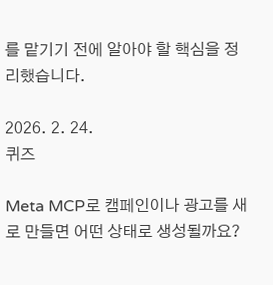를 맡기기 전에 알아야 할 핵심을 정리했습니다.

2026. 2. 24.
퀴즈

Meta MCP로 캠페인이나 광고를 새로 만들면 어떤 상태로 생성될까요?